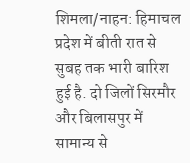शिमला/नाहन: हिमाचल प्रदेश में बीती रात से सुबह तक भारी बारिश हुई है. दो जिलों सिरमौर और बिलासपुर में सामान्य से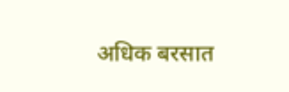अधिक बरसात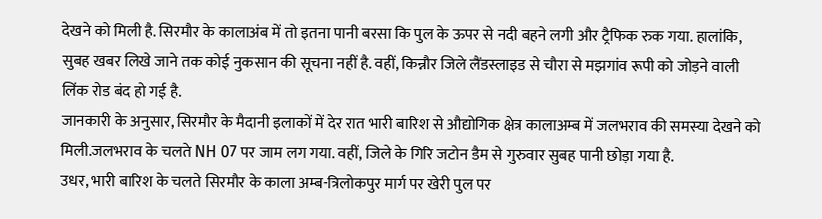देखने को मिली है. सिरमौर के कालाअंब में तो इतना पानी बरसा कि पुल के ऊपर से नदी बहने लगी और ट्रैफिक रुक गया. हालांकि, सुबह खबर लिखे जाने तक कोई नुकसान की सूचना नहीं है. वहीं, किन्नौर जिले लैंडस्लाइड से चौरा से मझगांव रूपी को जोड़ने वाली लिंक रोड बंद हो गई है.
जानकारी के अनुसार, सिरमौर के मैदानी इलाकों में देर रात भारी बारिश से औद्योगिक क्षेत्र कालाअम्ब में जलभराव की समस्या देखने को मिली.जलभराव के चलते NH 07 पर जाम लग गया. वहीं, जिले के गिरि जटोन डैम से गुरुवार सुबह पानी छोड़ा गया है.
उधर, भारी बारिश के चलते सिरमौर के काला अम्ब-त्रिलोकपुर मार्ग पर खेरी पुल पर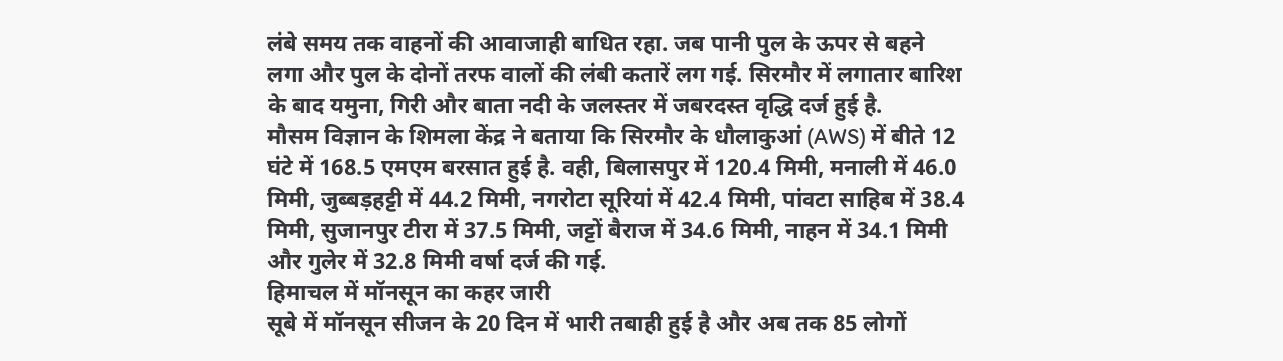लंबे समय तक वाहनों की आवाजाही बाधित रहा. जब पानी पुल के ऊपर से बहने लगा और पुल के दोनों तरफ वालों की लंबी कतारें लग गई. सिरमौर में लगातार बारिश के बाद यमुना, गिरी और बाता नदी के जलस्तर में जबरदस्त वृद्धि दर्ज हुई है.
मौसम विज्ञान के शिमला केंद्र ने बताया कि सिरमौर के धौलाकुआं (AWS) में बीते 12 घंटे में 168.5 एमएम बरसात हुई है. वही, बिलासपुर में 120.4 मिमी, मनाली में 46.0 मिमी, जुब्बड़हट्टी में 44.2 मिमी, नगरोटा सूरियां में 42.4 मिमी, पांवटा साहिब में 38.4 मिमी, सुजानपुर टीरा में 37.5 मिमी, जट्टों बैराज में 34.6 मिमी, नाहन में 34.1 मिमी और गुलेर में 32.8 मिमी वर्षा दर्ज की गई.
हिमाचल में मॉनसून का कहर जारी
सूबे में मॉनसून सीजन के 20 दिन में भारी तबाही हुई है और अब तक 85 लोगों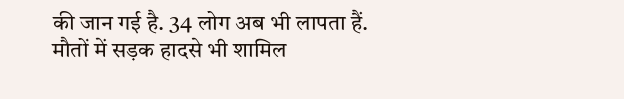की जान गई है. 34 लोग अब भी लापता हैं. मौतों में सड़क हादसे भी शामिल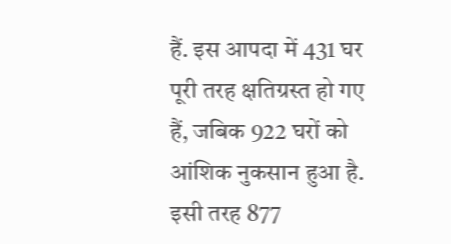हैं. इस आपदा में 431 घर पूरी तरह क्षतिग्रस्त हो गए हैं, जबिक 922 घरों को आंशिक नुकसान हुआ है. इसी तरह 877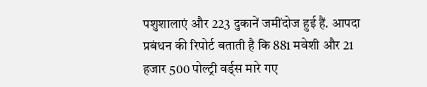पशुशालाएं और 223 दुकानें जमींदोज हुई हैं. आपदा प्रबंधन की रिपोर्ट बताती है कि 881 मवेशी और 21 हजार 500 पोल्ट्री वर्ड्स मारे गए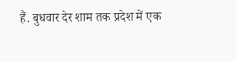हैं. बुधवार देर शाम तक प्रदेश में एक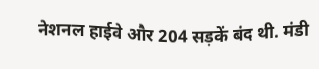नेशनल हाईवे और 204 सड़कें बंद थी. मंडी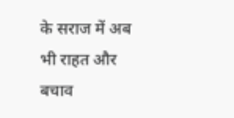के सराज में अब भी राहत और बचाव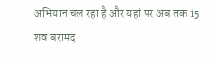अभियान चल रहा है और यहां पर अब तक 15 शव बरामद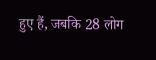हुए हैं, जबकि 28 लोग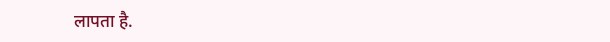लापता है.